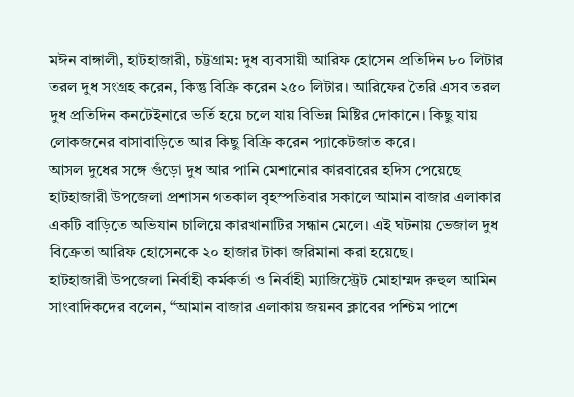মঈন বাঙ্গালী, হাটহাজারী, চট্টগ্রাম: দুধ ব্যবসায়ী আরিফ হোসেন প্রতিদিন ৮০ লিটার তরল দুধ সংগ্রহ করেন, কিন্তু বিক্রি করেন ২৫০ লিটার। আরিফের তৈরি এসব তরল দুধ প্রতিদিন কনটেইনারে ভর্তি হয়ে চলে যায় বিভিন্ন মিষ্টির দোকানে। কিছু যায় লোকজনের বাসাবাড়িতে আর কিছু বিক্রি করেন প্যাকেটজাত করে।
আসল দুধের সঙ্গে গুঁড়ো দুধ আর পানি মেশানোর কারবারের হদিস পেয়েছে হাটহাজারী উপজেলা প্রশাসন গতকাল বৃহস্পতিবার সকালে আমান বাজার এলাকার একটি বাড়িতে অভিযান চালিয়ে কারখানাটির সন্ধান মেলে। এই ঘটনায় ভেজাল দুধ বিক্রেতা আরিফ হোসেনকে ২০ হাজার টাকা জরিমানা করা হয়েছে।
হাটহাজারী উপজেলা নির্বাহী কর্মকর্তা ও নির্বাহী ম্যাজিস্ট্রেট মোহাম্মদ রুহুল আমিন সাংবাদিকদের বলেন, “আমান বাজার এলাকায় জয়নব ক্লাবের পশ্চিম পাশে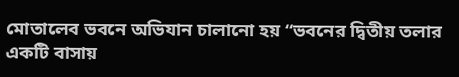মোতালেব ভবনে অভিযান চালানো হয় “ভবনের দ্বিতীয় তলার একটি বাসায়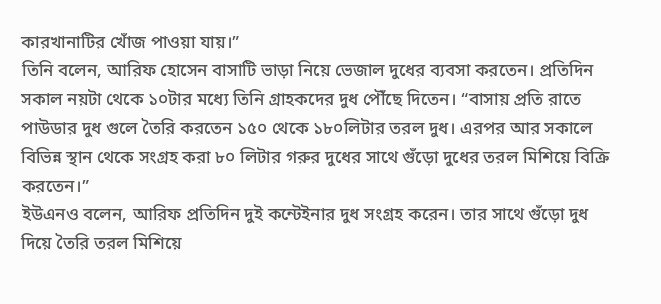কারখানাটির খোঁজ পাওয়া যায়।”
তিনি বলেন, আরিফ হোসেন বাসাটি ভাড়া নিয়ে ভেজাল দুধের ব্যবসা করতেন। প্রতিদিন সকাল নয়টা থেকে ১০টার মধ্যে তিনি গ্রাহকদের দুধ পৌঁছে দিতেন। “বাসায় প্রতি রাতে পাউডার দুধ গুলে তৈরি করতেন ১৫০ থেকে ১৮০লিটার তরল দুধ। এরপর আর সকালে বিভিন্ন স্থান থেকে সংগ্রহ করা ৮০ লিটার গরুর দুধের সাথে গুঁড়ো দুধের তরল মিশিয়ে বিক্রি করতেন।”
ইউএনও বলেন, আরিফ প্রতিদিন দুই কন্টেইনার দুধ সংগ্রহ করেন। তার সাথে গুঁড়ো দুধ দিয়ে তৈরি তরল মিশিয়ে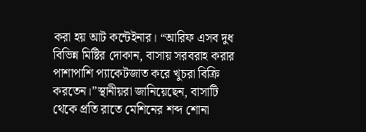করা হয় আট কন্টেইনার। “আরিফ এসব দুধ বিভিন্ন মিষ্টির দোকান, বাসায় সরবরাহ করার পাশাপাশি প্যাকেটজাত করে খুচরা বিক্রি করতেন।”স্থানীয়রা জানিয়েছেন, বাসাটি থেকে প্রতি রাতে মেশিনের শব্দ শোনা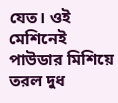যেত। ওই মেশিনেই পাউডার মিশিয়ে তরল দুধ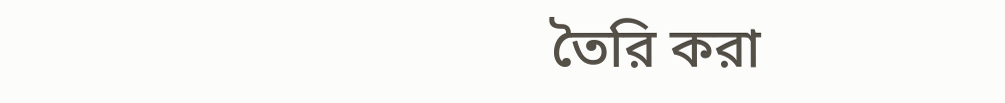তৈরি করা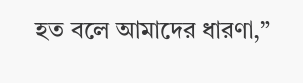হত বলে আমাদের ধারণা,”